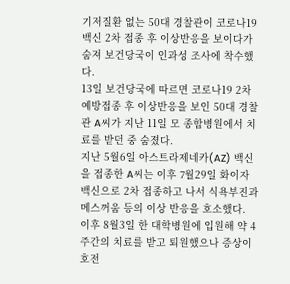기저질환 없는 50대 경찰관이 코로나19 백신 2차 접종 후 이상반응을 보이다가 숨져 보건당국이 인과성 조사에 착수했다.
13일 보건당국에 따르면 코로나19 2차 예방접종 후 이상반응을 보인 50대 경찰관 A씨가 지난 11일 모 종합병원에서 치료를 받던 중 숨졌다.
지난 5월6일 아스트라제네카(AZ) 백신을 접종한 A씨는 이후 7월29일 화이자 백신으로 2차 접종하고 나서 식욕부진과 메스꺼움 등의 이상 반응을 호소했다.
이후 8월3일 한 대학병원에 입원해 약 4주간의 치료를 받고 퇴원했으나 증상이 호전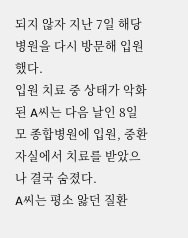되지 않자 지난 7일 해당 병원을 다시 방문해 입원했다.
입원 치료 중 상태가 악화된 A씨는 다음 날인 8일 모 종합병원에 입원, 중환자실에서 치료를 받았으나 결국 숨졌다.
A씨는 평소 앓던 질환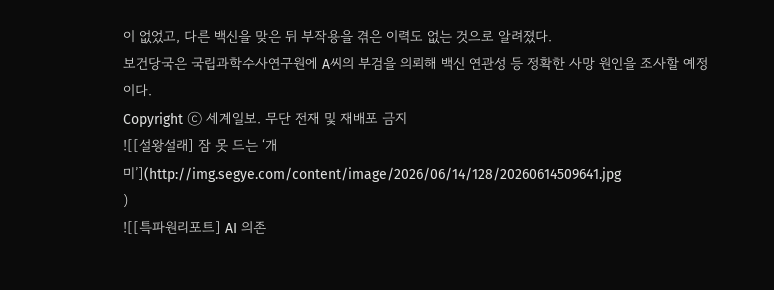이 없었고, 다른 백신을 맞은 뒤 부작용을 겪은 이력도 없는 것으로 알려졌다.
보건당국은 국립과학수사연구원에 A씨의 부검을 의뢰해 백신 연관성 등 정확한 사망 원인을 조사할 예정이다.
Copyright ⓒ 세계일보. 무단 전재 및 재배포 금지
![[설왕설래] 잠 못 드는 ‘개미’](http://img.segye.com/content/image/2026/06/14/128/20260614509641.jpg
)
![[특파원리포트] AI 의존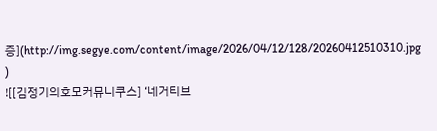증](http://img.segye.com/content/image/2026/04/12/128/20260412510310.jpg
)
![[김정기의호모커뮤니쿠스] ‘네거티브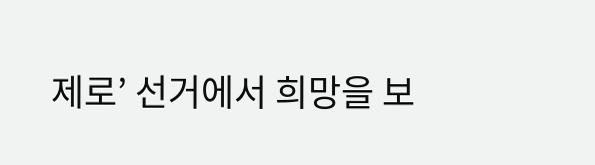제로’ 선거에서 희망을 보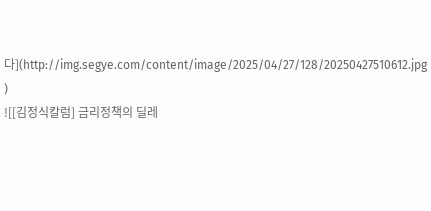다](http://img.segye.com/content/image/2025/04/27/128/20250427510612.jpg
)
![[김정식칼럼] 금리정책의 딜레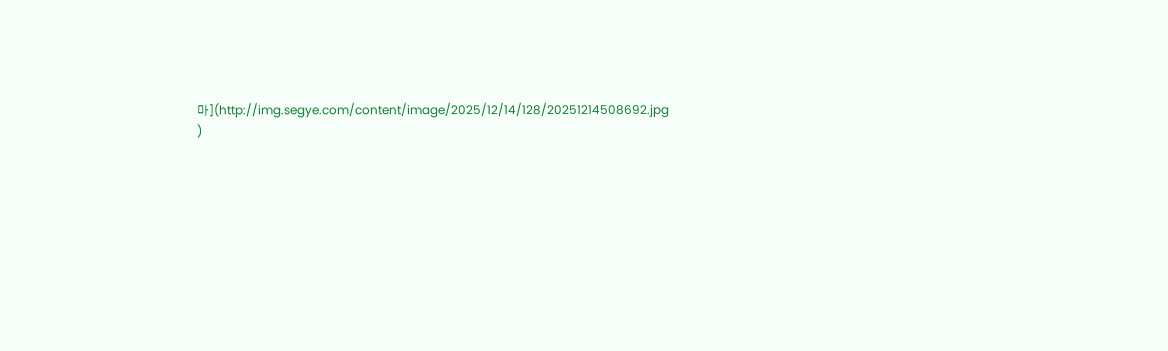마](http://img.segye.com/content/image/2025/12/14/128/20251214508692.jpg
)